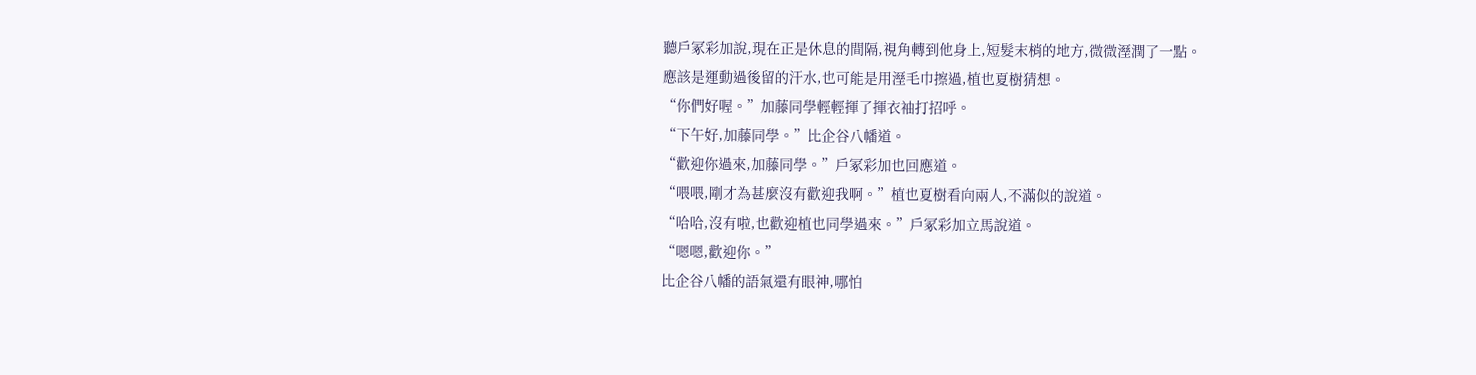聽戶冢彩加說,現在正是休息的間隔,視角轉到他身上,短髮末梢的地方,微微溼潤了一點。
應該是運動過後留的汗水,也可能是用溼毛巾擦過,植也夏樹猜想。
“你們好喔。”加藤同學輕輕揮了揮衣袖打招呼。
“下午好,加藤同學。”比企谷八幡道。
“歡迎你過來,加藤同學。”戶冢彩加也回應道。
“喂喂,剛才為甚麼沒有歡迎我啊。”植也夏樹看向兩人,不滿似的說道。
“哈哈,沒有啦,也歡迎植也同學過來。”戶冢彩加立馬說道。
“嗯嗯,歡迎你。”
比企谷八幡的語氣還有眼神,哪怕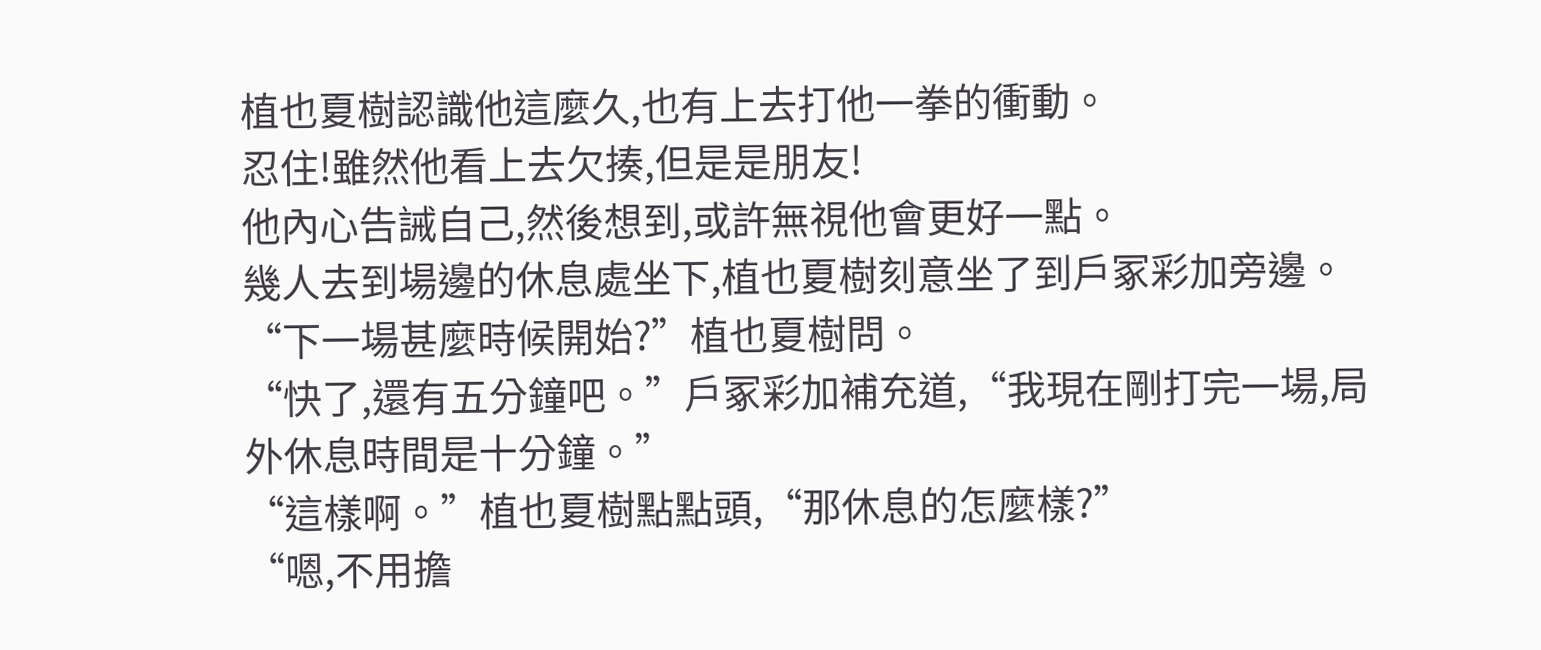植也夏樹認識他這麼久,也有上去打他一拳的衝動。
忍住!雖然他看上去欠揍,但是是朋友!
他內心告誡自己,然後想到,或許無視他會更好一點。
幾人去到場邊的休息處坐下,植也夏樹刻意坐了到戶冢彩加旁邊。
“下一場甚麼時候開始?”植也夏樹問。
“快了,還有五分鐘吧。”戶冢彩加補充道,“我現在剛打完一場,局外休息時間是十分鐘。”
“這樣啊。”植也夏樹點點頭,“那休息的怎麼樣?”
“嗯,不用擔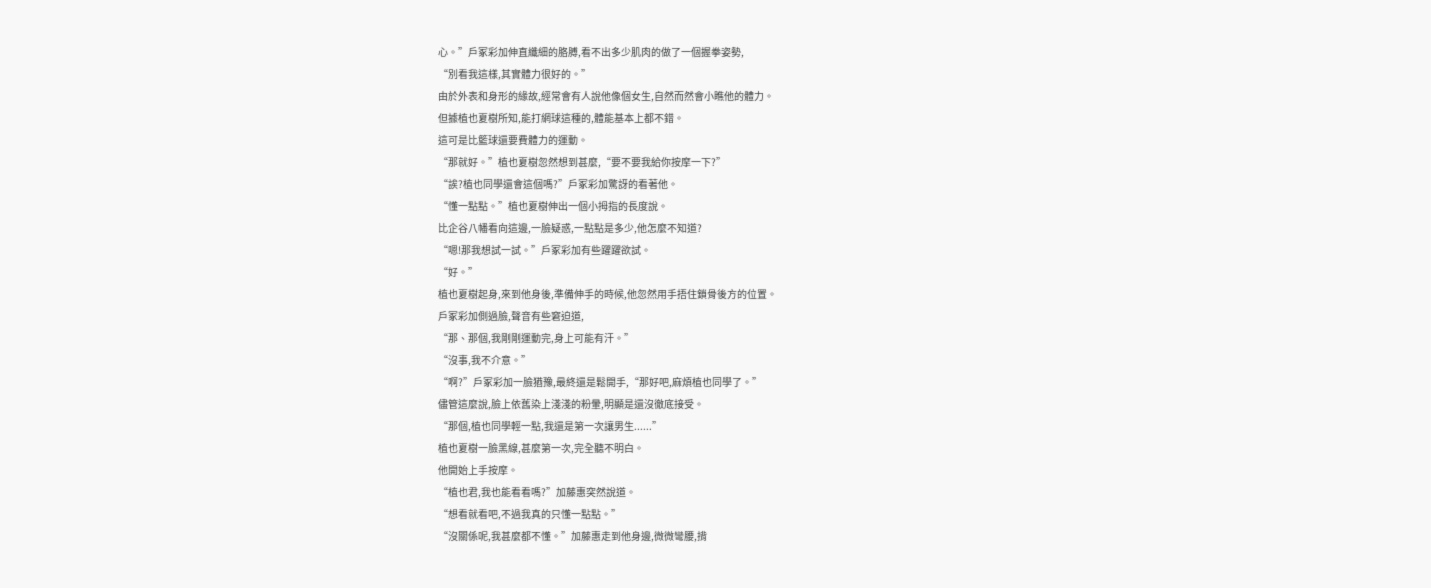心。”戶冢彩加伸直纖細的胳膊,看不出多少肌肉的做了一個握拳姿勢,
“別看我這樣,其實體力很好的。”
由於外表和身形的緣故,經常會有人說他像個女生,自然而然會小瞧他的體力。
但據植也夏樹所知,能打網球這種的,體能基本上都不錯。
這可是比籃球還要費體力的運動。
“那就好。”植也夏樹忽然想到甚麼,“要不要我給你按摩一下?”
“誒?植也同學還會這個嗎?”戶冢彩加驚訝的看著他。
“懂一點點。”植也夏樹伸出一個小拇指的長度說。
比企谷八幡看向這邊,一臉疑惑,一點點是多少,他怎麼不知道?
“嗯!那我想試一試。”戶冢彩加有些躍躍欲試。
“好。”
植也夏樹起身,來到他身後,準備伸手的時候,他忽然用手捂住鎖骨後方的位置。
戶冢彩加側過臉,聲音有些窘迫道,
“那、那個,我剛剛運動完,身上可能有汗。”
“沒事,我不介意。”
“啊?”戶冢彩加一臉猶豫,最終還是鬆開手,“那好吧,麻煩植也同學了。”
儘管這麼說,臉上依舊染上淺淺的粉暈,明顯是還沒徹底接受。
“那個,植也同學輕一點,我還是第一次讓男生......”
植也夏樹一臉黑線,甚麼第一次,完全聽不明白。
他開始上手按摩。
“植也君,我也能看看嗎?”加藤惠突然說道。
“想看就看吧,不過我真的只懂一點點。”
“沒關係呢,我甚麼都不懂。”加藤惠走到他身邊,微微彎腰,揹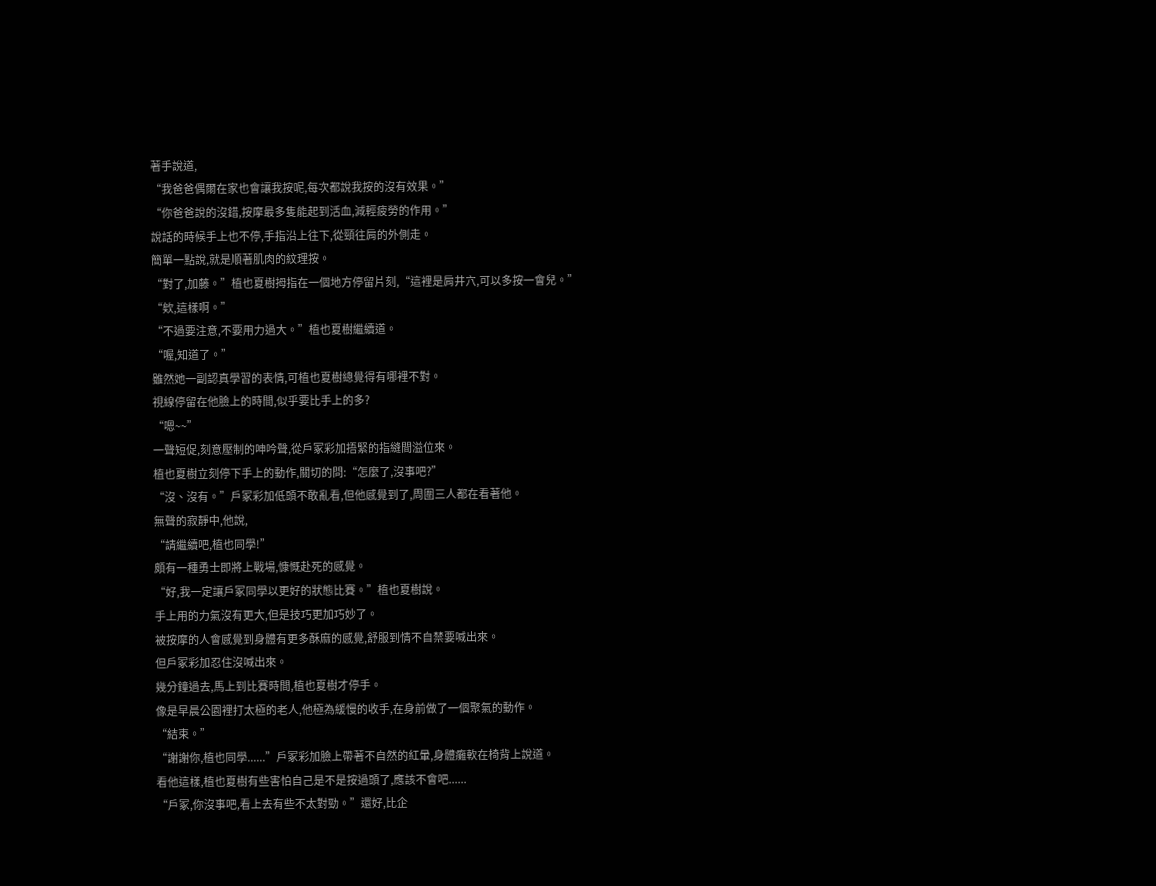著手說道,
“我爸爸偶爾在家也會讓我按呢,每次都說我按的沒有效果。”
“你爸爸說的沒錯,按摩最多隻能起到活血,減輕疲勞的作用。”
說話的時候手上也不停,手指沿上往下,從頸往肩的外側走。
簡單一點說,就是順著肌肉的紋理按。
“對了,加藤。”植也夏樹拇指在一個地方停留片刻,“這裡是肩井穴,可以多按一會兒。”
“欸,這樣啊。”
“不過要注意,不要用力過大。”植也夏樹繼續道。
“喔,知道了。”
雖然她一副認真學習的表情,可植也夏樹總覺得有哪裡不對。
視線停留在他臉上的時間,似乎要比手上的多?
“嗯~~”
一聲短促,刻意壓制的呻吟聲,從戶冢彩加捂緊的指縫間溢位來。
植也夏樹立刻停下手上的動作,關切的問:“怎麼了,沒事吧?”
“沒、沒有。”戶冢彩加低頭不敢亂看,但他感覺到了,周圍三人都在看著他。
無聲的寂靜中,他說,
“請繼續吧,植也同學!”
頗有一種勇士即將上戰場,慷慨赴死的感覺。
“好,我一定讓戶冢同學以更好的狀態比賽。”植也夏樹說。
手上用的力氣沒有更大,但是技巧更加巧妙了。
被按摩的人會感覺到身體有更多酥麻的感覺,舒服到情不自禁要喊出來。
但戶冢彩加忍住沒喊出來。
幾分鐘過去,馬上到比賽時間,植也夏樹才停手。
像是早晨公園裡打太極的老人,他極為緩慢的收手,在身前做了一個聚氣的動作。
“結束。”
“謝謝你,植也同學......”戶冢彩加臉上帶著不自然的紅暈,身體癱軟在椅背上說道。
看他這樣,植也夏樹有些害怕自己是不是按過頭了,應該不會吧......
“戶冢,你沒事吧,看上去有些不太對勁。”還好,比企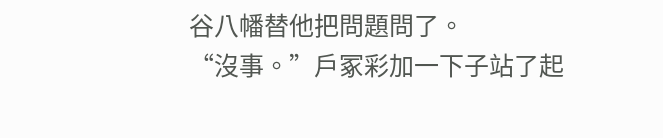谷八幡替他把問題問了。
“沒事。”戶冢彩加一下子站了起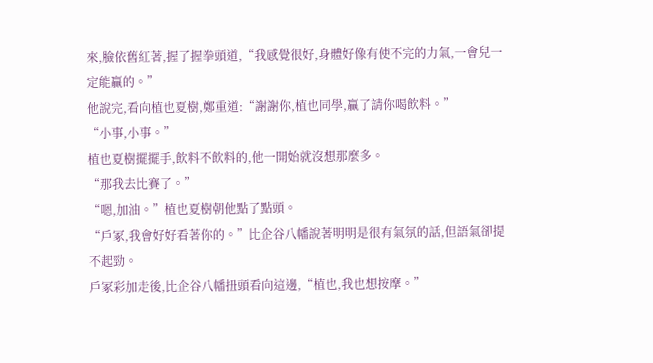來,臉依舊紅著,握了握拳頭道,“我感覺很好,身體好像有使不完的力氣,一會兒一定能贏的。”
他說完,看向植也夏樹,鄭重道:“謝謝你,植也同學,贏了請你喝飲料。”
“小事,小事。”
植也夏樹擺擺手,飲料不飲料的,他一開始就沒想那麼多。
“那我去比賽了。”
“嗯,加油。”植也夏樹朝他點了點頭。
“戶冢,我會好好看著你的。”比企谷八幡說著明明是很有氣氛的話,但語氣卻提不起勁。
戶冢彩加走後,比企谷八幡扭頭看向這邊,“植也,我也想按摩。”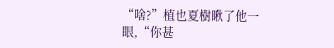“啥?”植也夏樹瞅了他一眼,“你甚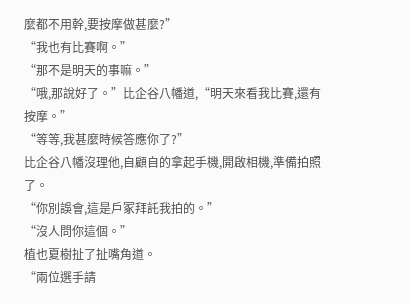麼都不用幹,要按摩做甚麼?”
“我也有比賽啊。”
“那不是明天的事嘛。”
“哦,那說好了。”比企谷八幡道,“明天來看我比賽,還有按摩。”
“等等,我甚麼時候答應你了?”
比企谷八幡沒理他,自顧自的拿起手機,開啟相機,準備拍照了。
“你別誤會,這是戶冢拜託我拍的。”
“沒人問你這個。”
植也夏樹扯了扯嘴角道。
“兩位選手請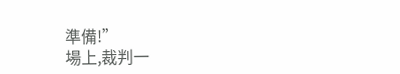準備!”
場上,裁判一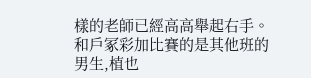樣的老師已經高高舉起右手。
和戶冢彩加比賽的是其他班的男生,植也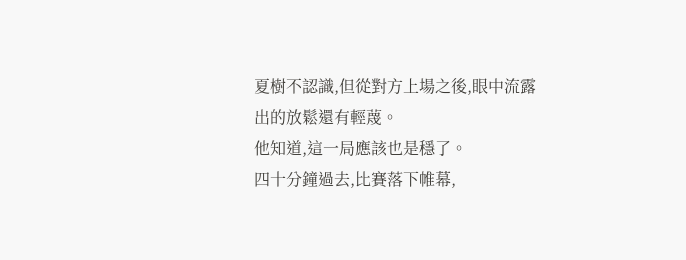夏樹不認識,但從對方上場之後,眼中流露出的放鬆還有輕蔑。
他知道,這一局應該也是穩了。
四十分鐘過去,比賽落下帷幕,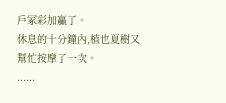戶冢彩加贏了。
休息的十分鐘內,植也夏樹又幫忙按摩了一次。
......